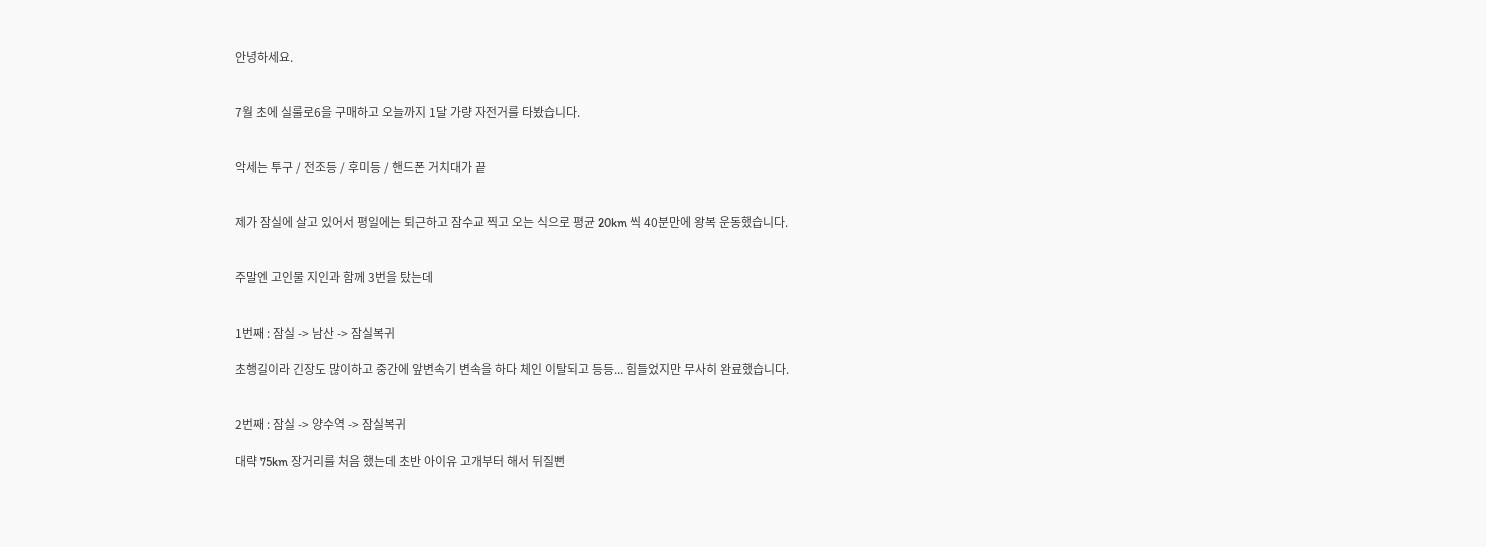안녕하세요.


7월 초에 실룰로6을 구매하고 오늘까지 1달 가량 자전거를 타봤습니다.


악세는 투구 / 전조등 / 후미등 / 핸드폰 거치대가 끝


제가 잠실에 살고 있어서 평일에는 퇴근하고 잠수교 찍고 오는 식으로 평균 20km 씩 40분만에 왕복 운동했습니다.


주말엔 고인물 지인과 함께 3번을 탔는데


1번째 : 잠실 -> 남산 -> 잠실복귀

초행길이라 긴장도 많이하고 중간에 앞변속기 변속을 하다 체인 이탈되고 등등... 힘들었지만 무사히 완료했습니다.


2번째 : 잠실 -> 양수역 -> 잠실복귀

대략 75km 장거리를 처음 했는데 초반 아이유 고개부터 해서 뒤질뻔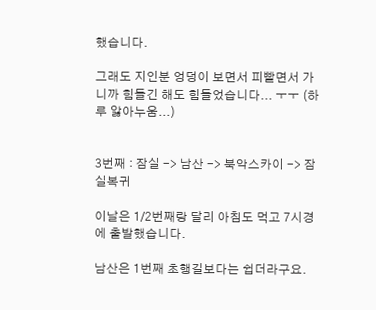했습니다.

그래도 지인분 엉덩이 보면서 피빨면서 가니까 힘들긴 해도 힘들었습니다... ㅜㅜ (하루 앓아누움...)


3번째 : 잠실 -> 남산 -> 북악스카이 -> 잠실복귀

이날은 1/2번째랑 달리 아침도 먹고 7시경에 출발했습니다.

남산은 1번째 초행길보다는 쉽더라구요.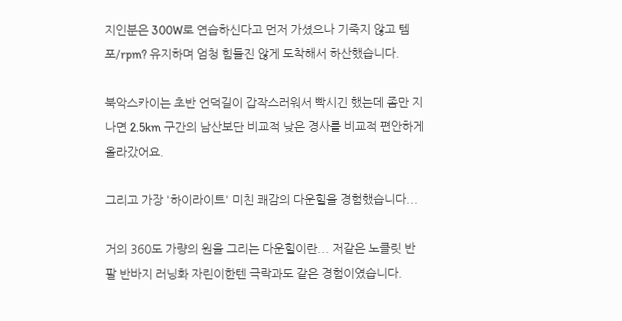지인분은 300W로 연습하신다고 먼저 가셨으나 기죽지 않고 템포/rpm? 유지하며 엄청 힘들진 않게 도착해서 하산했습니다.

북악스카이는 초반 언덕길이 갑작스러워서 빡시긴 했는데 좀만 지나면 2.5km 구간의 남산보단 비교적 낮은 경사를 비교적 편안하게 올라갔어요.

그리고 가장 '하이라이트' 미친 쾌감의 다운힐을 경험했습니다...

거의 360도 가량의 원을 그리는 다운힐이란... 저같은 노클릿 반팔 반바지 러닝화 자린이한텐 극락과도 같은 경험이였습니다.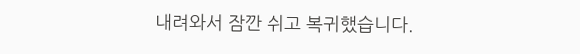내려와서 잠깐 쉬고 복귀했습니다.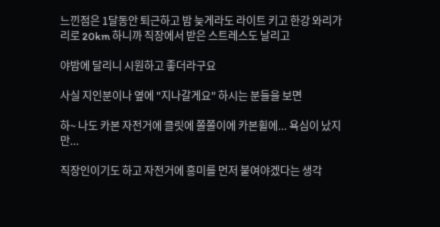느낀점은 1달동안 퇴근하고 밤 늦게라도 라이트 키고 한강 와리가리로 20km 하니까 직장에서 받은 스트레스도 날리고

야밤에 달리니 시원하고 좋더라구요

사실 지인분이나 옆에 "지나갈게요" 하시는 분들을 보면

하~ 나도 카본 자전거에 클릿에 쫄쫄이에 카본휠에... 욕심이 났지만...

직장인이기도 하고 자전거에 흥미를 먼저 붙여야겠다는 생각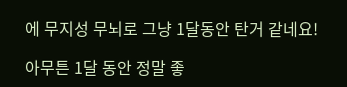에 무지성 무뇌로 그냥 1달동안 탄거 같네요!

아무튼 1달 동안 정말 좋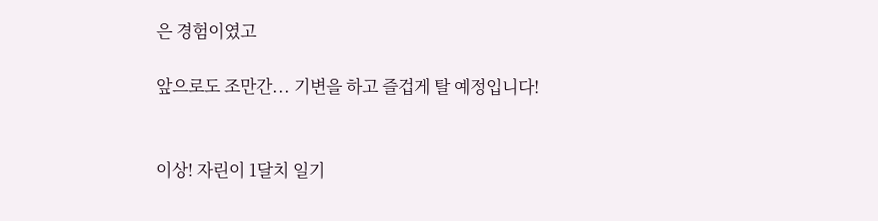은 경험이였고

앞으로도 조만간... 기변을 하고 즐겁게 탈 예정입니다!


이상! 자린이 1달치 일기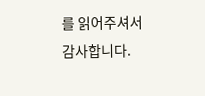를 읽어주셔서 감사합니다.